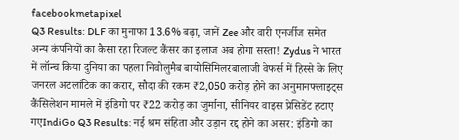facebookmetapixel
Q3 Results: DLF का मुनाफा 13.6% बढ़ा, जानें Zee और वारी एनर्जीज समेत अन्य कंपनियों का कैसा रहा रिजल्ट कैंसर का इलाज अब होगा सस्ता! Zydus ने भारत में लॉन्च किया दुनिया का पहला निवोलुमैब बायोसिमिलरबालाजी वेफर्स में हिस्से के लिए जनरल अटलांटिक का करार, सौदा की रकम ₹2,050 करोड़ होने का अनुमानफ्लाइट्स कैंसिलेशन मामले में इंडिगो पर ₹22 करोड़ का जुर्माना, सीनियर वाइस प्रेसिडेंट हटाए गएIndiGo Q3 Results: नई श्रम संहिता और उड़ान रद्द होने का असर: इंडिगो का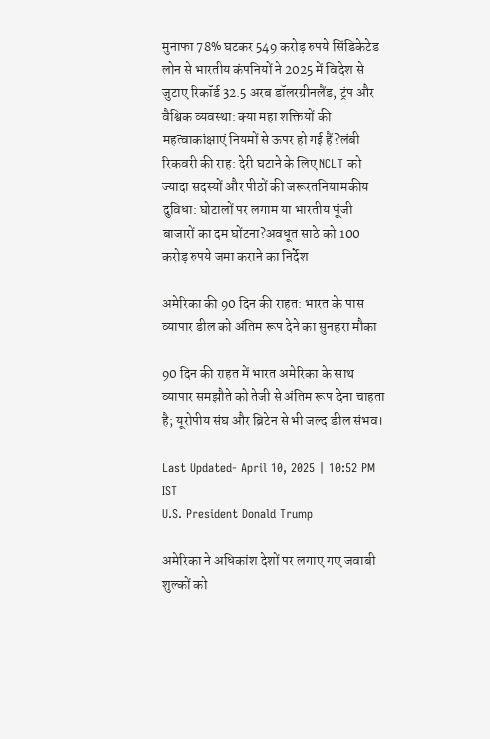मुनाफा 78% घटकर 549 करोड़ रुपये सिंडिकेटेड लोन से भारतीय कंपनियों ने 2025 में विदेश से जुटाए रिकॉर्ड 32.5 अरब डॉलरग्रीनलैंड, ट्रंप और वैश्विक व्यवस्था: क्या महा शक्तियों की महत्वाकांक्षाएं नियमों से ऊपर हो गई हैं?लंबी रिकवरी की राह: देरी घटाने के लिए NCLT को ज्यादा सदस्यों और पीठों की जरूरतनियामकीय दुविधा: घोटालों पर लगाम या भारतीय पूंजी बाजारों का दम घोंटना?अवधूत साठे को 100 करोड़ रुपये जमा कराने का निर्देश

अमेरिका की 90 दिन की राहत: भारत के पास व्यापार डील को अंतिम रूप देने का सुनहरा मौका

90 दिन की राहत में भारत अमेरिका के साथ व्यापार समझौते को तेजी से अंतिम रूप देना चाहता है; यूरोपीय संघ और ब्रिटेन से भी जल्द डील संभव।

Last Updated- April 10, 2025 | 10:52 PM IST
U.S. President Donald Trump

अमेरिका ने अधिकांश देशों पर लगाए गए जवाबी शुल्कों को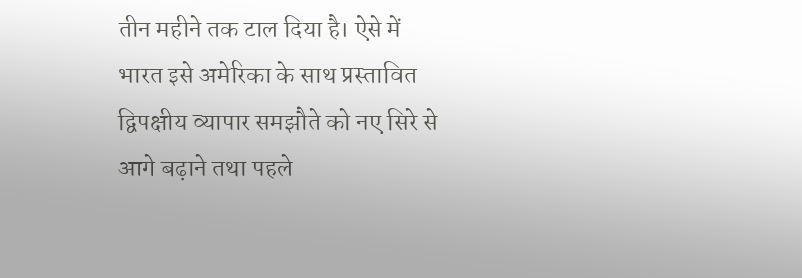तीन महीने तक टाल दिया है। ऐसे में भारत इसे अमेरिका के साथ प्रस्तावित द्विपक्षीय व्यापार समझौते को नए सिरे से आगे बढ़ाने तथा पहले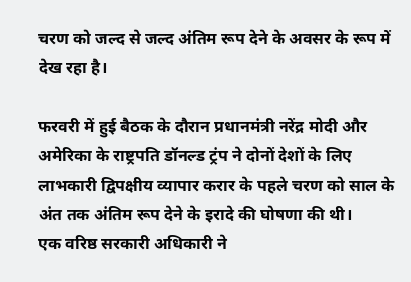चरण को जल्द से जल्द अंतिम रूप देने के अवसर के रूप में देख रहा है।

फरवरी में हुई बैठक के दौरान प्रधानमंत्री नरेंद्र मोदी और अमेरिका के राष्ट्रपति डॉनल्ड ट्रंप ने दोनों देशों के लिए लाभकारी द्विपक्षीय व्यापार करार के पहले चरण को साल के अंत तक अंतिम रूप देने के इरादे की घोषणा की थी।
एक वरिष्ठ सरकारी अधिकारी ने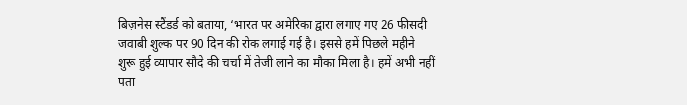बिज़नेस स्टैंडर्ड को बताया, ‘भारत पर अमेरिका द्वारा लगाए गए 26 फीसदी जवाबी शुल्क पर 90 दिन की रोक लगाई गई है। इससे हमें पिछले महीने शुरू हुई व्यापार सौदे की चर्चा में तेजी लाने का मौका मिला है। हमें अभी नहीं पता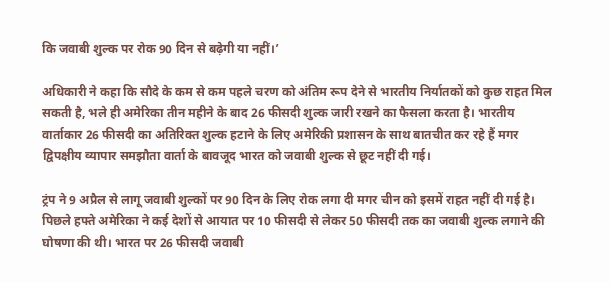कि जवाबी शुल्क पर रोक 90 दिन से बढ़ेगी या नहीं।’

अधिकारी ने कहा कि सौदे के कम से कम पहले चरण को अंतिम रूप देने से भारतीय निर्यातकों को कुछ राहत मिल सकती है, भले ही अमेरिका तीन महीने के बाद 26 फीसदी शुल्क जारी रखने का फैसला करता है। भारतीय वार्ताकार 26 फीसदी का अतिरिक्त शुल्क हटाने के लिए अमेरिकी प्रशासन के साथ बातचीत कर रहे हैं मगर द्विपक्षीय व्यापार समझौता वार्ता के बावजूद भारत को जवाबी शुल्क से छूट नहीं दी गई।

ट्रंप ने 9 अप्रैल से लागू जवाबी शुल्कों पर 90 दिन के लिए रोक लगा दी मगर चीन को इसमें राहत नहीं दी गई है। पिछले हफ्ते अमेरिका ने कई देशों से आयात पर 10 फीसदी से लेकर 50 फीसदी तक का जवाबी शुल्क लगाने की घोषणा की थी। भारत पर 26 फीसदी जवाबी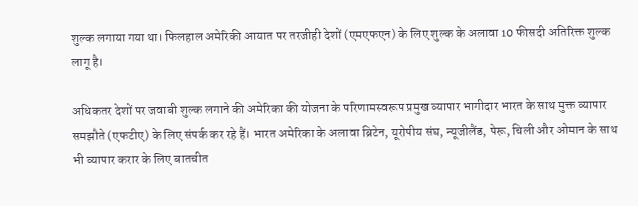शुल्क लगाया गया था। फिलहाल अमेरिकी आयात पर तरजीही देशों (एमएफएन) के लिए शुल्क के अलावा 10 फीसदी अतिरिक्त शुल्क लागू है।

अधिकतर देशों पर जवाबी शुल्क लगाने की अमेरिका की योजना के परिणामस्वरूप प्रमुख व्यापार भागीदार भारत के साथ मुक्त व्यापार समझौते (एफटीए) के लिए संपर्क कर रहे हैं। भारत अमेरिका के अलावा ब्रिटेन, यूरोपीय संघ, न्यूजीलैंड, पेरू, चिली और ओमान के साथ भी व्यापार करार के लिए बातचीत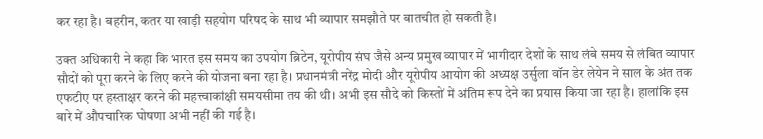कर रहा है। बहरीन, कतर या खाड़ी सहयोग परिषद के साथ भी व्यापार समझौते पर बातचीत हो सकती है।

उक्त अधिकारी ने कहा कि भारत इस समय का उपयोग ब्रिटेन, यूरोपीय संघ जैसे अन्य प्रमुख व्यापार में भागीदार देशों के साथ लंबे समय से लंबित व्यापार सौदों को पूरा करने के लिए करने की योजना बना रहा है। प्रधानमंत्री नरेंद्र मोदी और यूरोपीय आयोग की अध्यक्ष उर्सुला वॉन डेर लेयेन ने साल के अंत तक एफटीए पर हस्ताक्षर करने की महत्त्वाकांक्षी समयसीमा तय की थी। अभी इस सौदे को किस्तों में अंतिम रूप देने का प्रयास किया जा रहा है। हालांकि इस बारे में औपचारिक घोषणा अभी नहीं की गई है।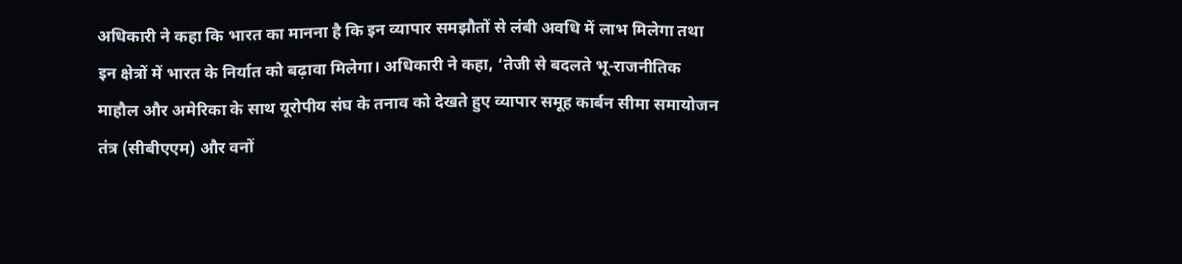अधिकारी ने कहा कि भारत का मानना है कि इन व्यापार समझौतों से लंबी अवधि में लाभ मिलेगा तथा इन क्षेत्रों में भारत के निर्यात को बढ़ावा मिलेगा। अधिकारी ने कहा, ‘तेजी से बदलते भू-राजनीतिक माहौल और अमेरिका के साथ यूरोपीय संघ के तनाव को देखते हुए व्यापार समूह कार्बन सीमा समायोजन तंत्र (सीबीएएम) और वनों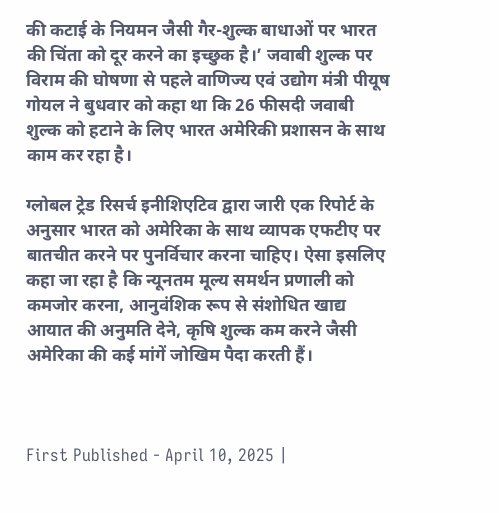की कटाई के नियमन जैसी गैर-शुल्क बाधाओं पर भारत की चिंता को दूर करने का इच्छुक है।’ जवाबी शुल्क पर विराम की घोषणा से पहले वाणिज्य एवं उद्योग मंत्री पीयूष गोयल ने बुधवार को कहा था कि 26 फीसदी जवाबी शुल्क को हटाने के लिए भारत अमेरिकी प्रशासन के साथ काम कर रहा है।

ग्लोबल ट्रेड रिसर्च इनीशिएटिव द्वारा जारी एक रिपोर्ट के अनुसार भारत को अमेरिका के साथ व्यापक एफटीए पर बातचीत करने पर पुनर्विचार करना चाहिए। ऐसा इसलिए कहा जा रहा है कि न्यूनतम मूल्य समर्थन प्रणाली को कमजोर करना, आनुवंशिक रूप से संशोधित खाद्य आयात की अनुमति देने, कृषि शुल्क कम करने जैसी अमेरिका की कई मांगें जोखिम पैदा करती हैं।



First Published - April 10, 2025 |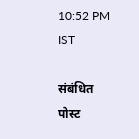10:52 PM IST

संबंधित पोस्ट